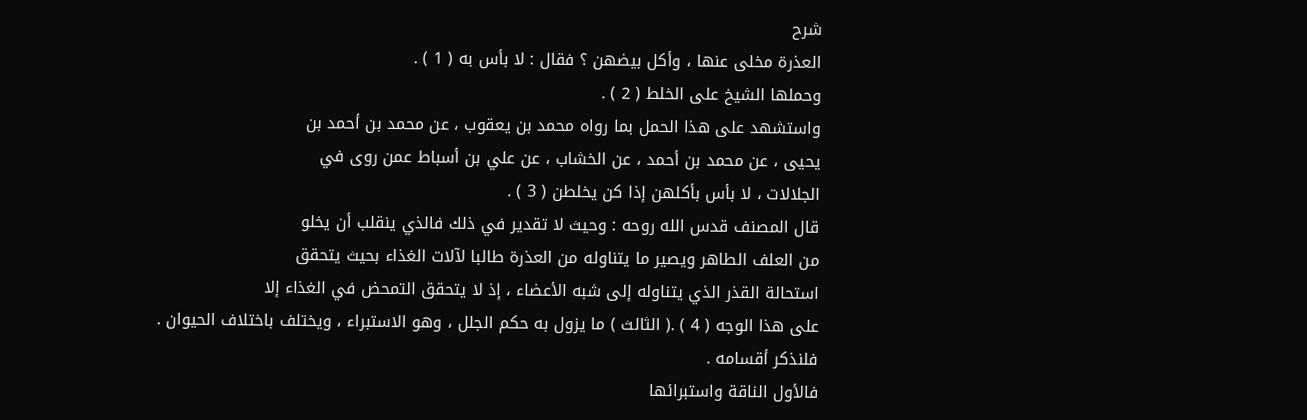شرح
العذرة مخلى عنها ، وأكل بيضهن ؟ فقال : لا بأس به ( 1 ) .
وحملها الشيخ على الخلط ( 2 ) .
واستشهد على هذا الحمل بما رواه محمد بن يعقوب ، عن محمد بن أحمد بن
يحيى ، عن محمد بن أحمد ، عن الخشاب ، عن علي بن أسباط عمن روى في
الجلالات ، لا بأس بأكلهن إذا كن يخلطن ( 3 ) .
قال المصنف قدس الله روحه : وحيث لا تقدير في ذلك فالذي ينقلب أن يخلو
من العلف الطاهر ويصير ما يتناوله من العذرة طالبا لآلات الغذاء بحيث يتحقق
استحالة القذر الذي يتناوله إلى شبه الأعضاء ، إذ لا يتحقق التمحض في الغذاء إلا
على هذا الوجه ( 4 ) .( الثالث ) ما يزول به حكم الجلل ، وهو الاستبراء ، ويختلف باختلاف الحيوان .
فلنذكر أقسامه .
فالأول الناقة واستبرائها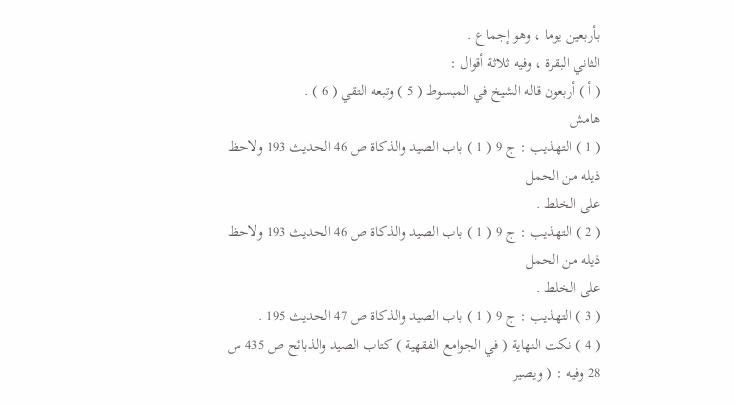بأربعين يوما ، وهو إجماع .
الثاني البقرة ، وفيه ثلاثة أقوال :
( أ ) أربعون قاله الشيخ في المبسوط ( 5 ) وتبعه التقي ( 6 ) .
هامش
( 1 ) التهذيب : ج 9 ( 1 ) باب الصيد والذكاة ص 46 الحديث 193 ولاحظ ذيله من الحمل
على الخلط .
( 2 ) التهذيب : ج 9 ( 1 ) باب الصيد والذكاة ص 46 الحديث 193 ولاحظ ذيله من الحمل
على الخلط .
( 3 ) التهذيب : ج 9 ( 1 ) باب الصيد والذكاة ص 47 الحديث 195 .
( 4 ) نكت النهاية ( في الجوامع الفقهية ) كتاب الصيد والذبائح ص 435 س 28 وفيه : ( ويصير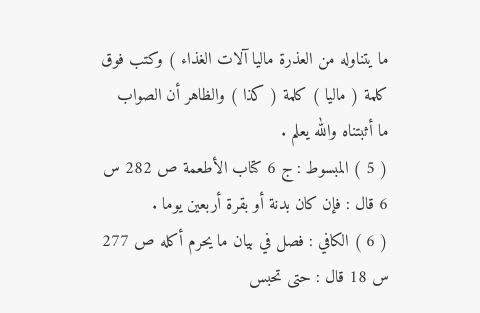ما يتناوله من العذرة ماليا آلات الغذاء ) وكتب فوق كلمة ( ماليا ) كلمة ( كذا ) والظاهر أن الصواب
ما أثبتناه والله يعلم .
( 5 ) المبسوط : ج 6 كتاب الأطعمة ص 282 س 6 قال : فإن كان بدنة أو بقرة أربعين يوما .
( 6 ) الكافي : فصل في بيان ما يحرم أكله ص 277 س 18 قال : حتى تحبس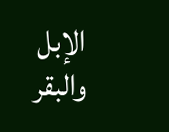الإبل والبقر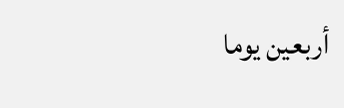أربعين يوما